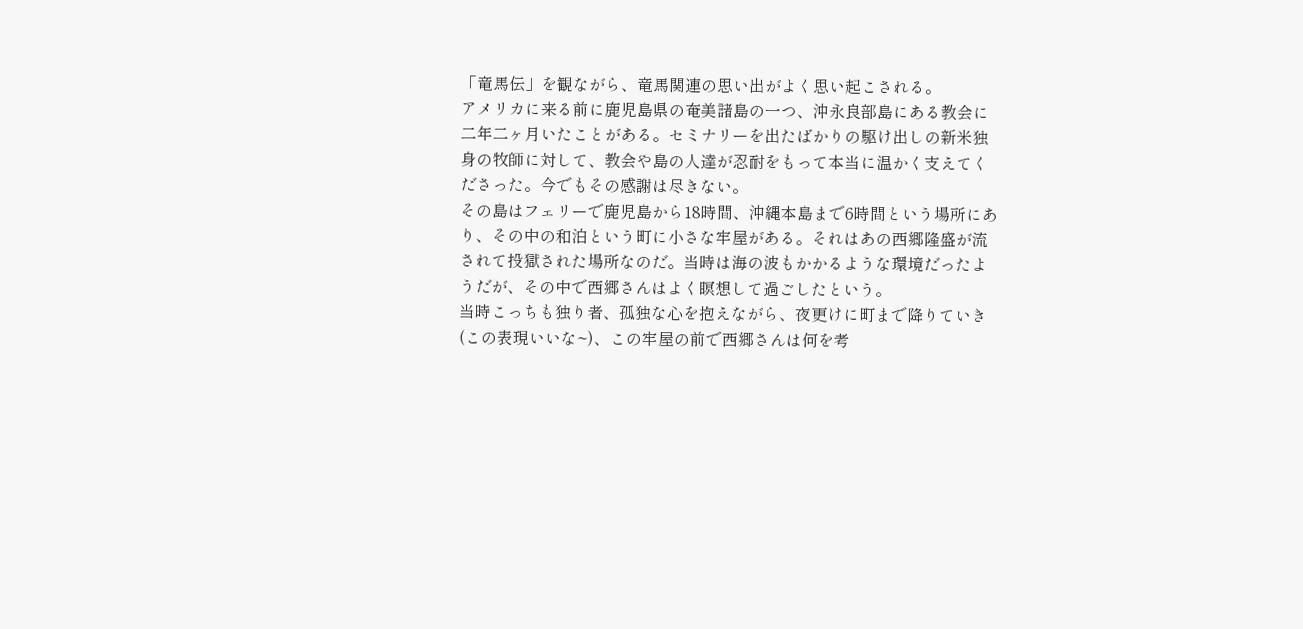「竜馬伝」を観ながら、竜馬関連の思い出がよく思い起こされる。
アメリカに来る前に鹿児島県の奄美諸島の一つ、沖永良部島にある教会に二年二ヶ月いたことがある。セミナリーを出たばかりの駆け出しの新米独身の牧師に対して、教会や島の人達が忍耐をもって本当に温かく支えてくださった。今でもその感謝は尽きない。
その島はフェリーで鹿児島から18時間、沖縄本島まで6時間という場所にあり、その中の和泊という町に小さな牢屋がある。それはあの西郷隆盛が流されて投獄された場所なのだ。当時は海の波もかかるような環境だったようだが、その中で西郷さんはよく瞑想して過ごしたという。
当時こっちも独り者、孤独な心を抱えながら、夜更けに町まで降りていき(この表現いいな~)、この牢屋の前で西郷さんは何を考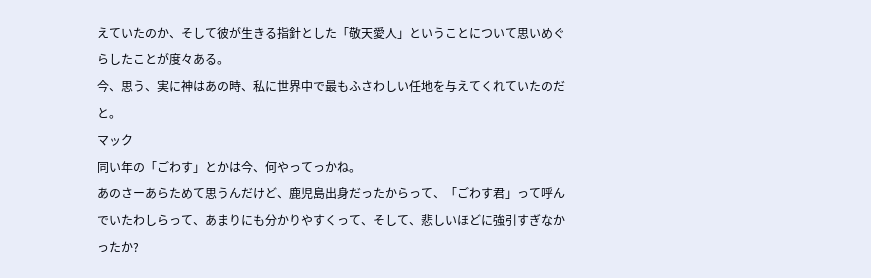えていたのか、そして彼が生きる指針とした「敬天愛人」ということについて思いめぐらしたことが度々ある。
今、思う、実に神はあの時、私に世界中で最もふさわしい任地を与えてくれていたのだと。
マック
同い年の「ごわす」とかは今、何やってっかね。
あのさーあらためて思うんだけど、鹿児島出身だったからって、「ごわす君」って呼んでいたわしらって、あまりにも分かりやすくって、そして、悲しいほどに強引すぎなかったか?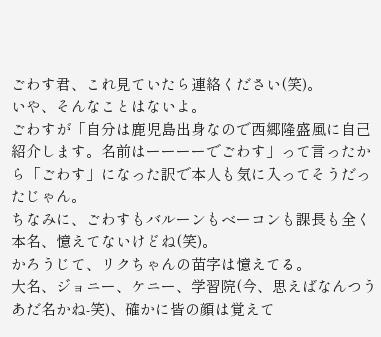ごわす君、これ見ていたら連絡ください(笑)。
いや、そんなことはないよ。
ごわすが「自分は鹿児島出身なので西郷隆盛風に自己紹介します。名前はーーーーでごわす」って言ったから「ごわす」になった訳で本人も気に入ってそうだったじゃん。
ちなみに、ごわすもバルーンもベーコンも課長も全く本名、憶えてないけどね(笑)。
かろうじて、リクちゃんの苗字は憶えてる。
大名、ジョニー、ケニー、学習院(今、思えばなんつうあだ名かね‐笑)、確かに皆の顔は覚えて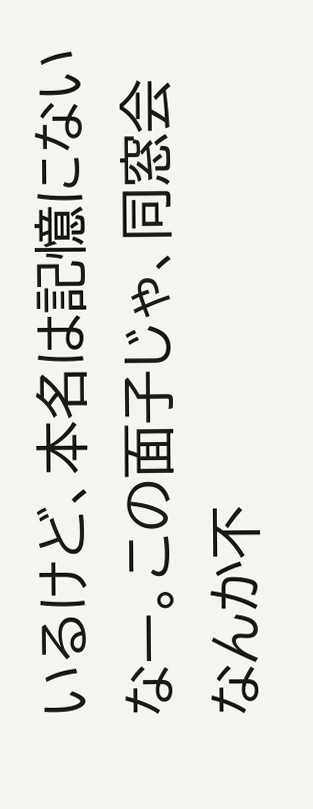いるけど、本名は記憶にないなー。この面子じゃ、同窓会なんか不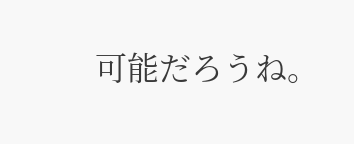可能だろうね。